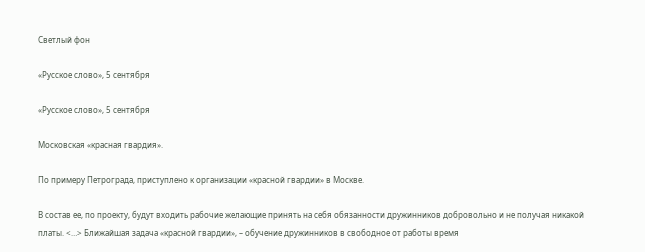Светлый фон

«Русское слово», 5 сентября

«Русское слово», 5 сентября

Московская «красная гвардия».

По примеру Петрограда, приступлено к организации «красной гвардии» в Москве.

В состав ее, по проекту, будут входить рабочие желающие принять на себя обязанности дружинников добровольно и не получая никакой платы. <…> Ближайшая задача «красной гвардии», – обучение дружинников в свободное от работы время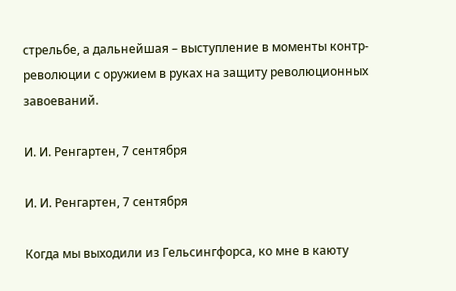стрельбе, а дальнейшая – выступление в моменты контр-революции с оружием в руках на защиту революционных завоеваний.

И. И. Ренгартен, 7 сентября

И. И. Ренгартен, 7 сентября

Когда мы выходили из Гельсингфорса, ко мне в каюту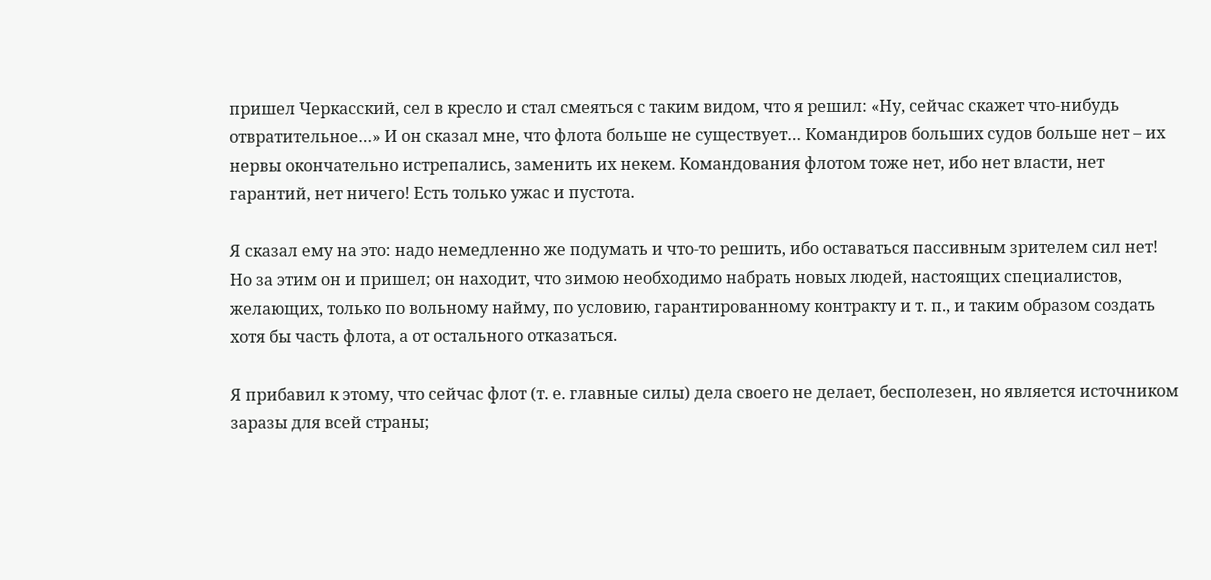пришел Черкасский, сел в кресло и стал смеяться с таким видом, что я решил: «Ну, сейчас скажет что-нибудь отвратительное…» И он сказал мне, что флота больше не существует… Командиров больших судов больше нет – их нервы окончательно истрепались, заменить их некем. Командования флотом тоже нет, ибо нет власти, нет гарантий, нет ничего! Есть только ужас и пустота.

Я сказал ему на это: надо немедленно же подумать и что-то решить, ибо оставаться пассивным зрителем сил нет! Но за этим он и пришел; он находит, что зимою необходимо набрать новых людей, настоящих специалистов, желающих, только по вольному найму, по условию, гарантированному контракту и т. п., и таким образом создать хотя бы часть флота, а от остального отказаться.

Я прибавил к этому, что сейчас флот (т. е. главные силы) дела своего не делает, бесполезен, но является источником заразы для всей страны;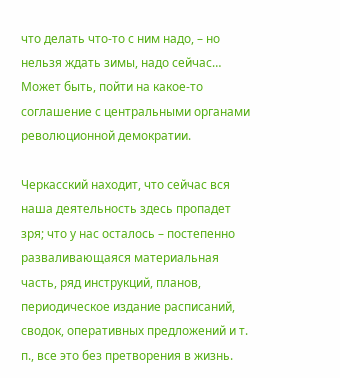что делать что-то с ним надо, – но нельзя ждать зимы, надо сейчас… Может быть, пойти на какое-то соглашение с центральными органами революционной демократии.

Черкасский находит, что сейчас вся наша деятельность здесь пропадет зря; что у нас осталось – постепенно разваливающаяся материальная часть, ряд инструкций, планов, периодическое издание расписаний, сводок, оперативных предложений и т. п., все это без претворения в жизнь.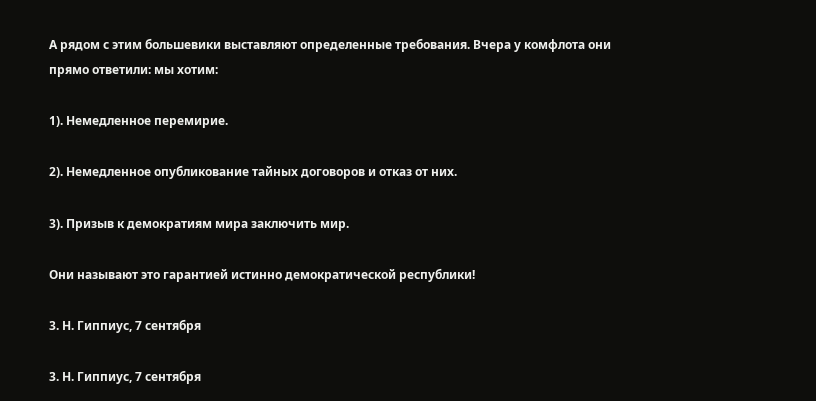А рядом с этим большевики выставляют определенные требования. Вчера у комфлота они прямо ответили: мы хотим:

1). Немедленное перемирие.

2). Немедленное опубликование тайных договоров и отказ от них.

3). Призыв к демократиям мира заключить мир.

Они называют это гарантией истинно демократической республики!

3. Н. Гиппиус, 7 сентября

3. Н. Гиппиус, 7 сентября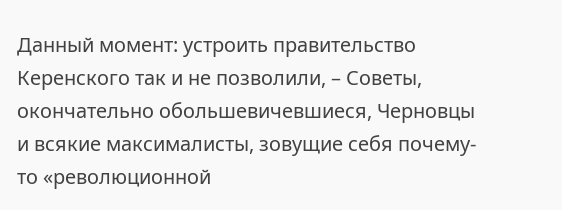Данный момент: устроить правительство Керенского так и не позволили, – Советы, окончательно обольшевичевшиеся, Черновцы и всякие максималисты, зовущие себя почему-то «революционной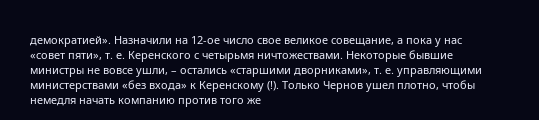демократией». Назначили на 12-ое число свое великое совещание, а пока у нас «совет пяти», т. е. Керенского с четырьмя ничтожествами. Некоторые бывшие министры не вовсе ушли, – остались «старшими дворниками», т. е. управляющими министерствами «без входа» к Керенскому (!). Только Чернов ушел плотно, чтобы немедля начать компанию против того же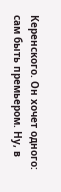Керенского. Он хочет одного: сам быть премьером. Ну, в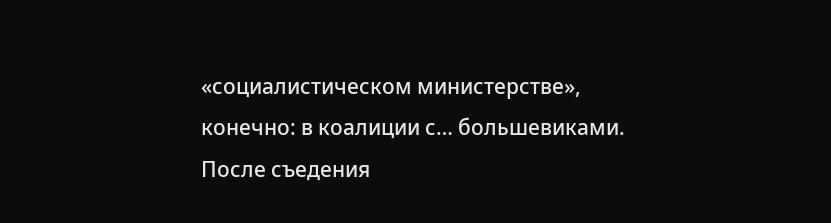«социалистическом министерстве», конечно: в коалиции с… большевиками. После съедения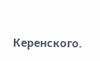Керенского.